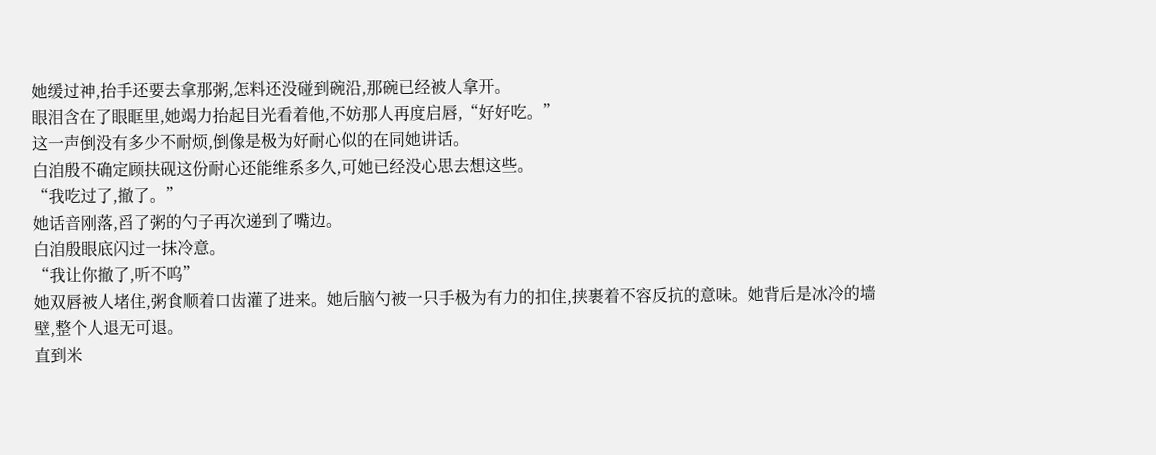她缓过神,抬手还要去拿那粥,怎料还没碰到碗沿,那碗已经被人拿开。
眼泪含在了眼眶里,她竭力抬起目光看着他,不妨那人再度启唇,“好好吃。”
这一声倒没有多少不耐烦,倒像是极为好耐心似的在同她讲话。
白洎殷不确定顾扶砚这份耐心还能维系多久,可她已经没心思去想这些。
“我吃过了,撤了。”
她话音刚落,舀了粥的勺子再次递到了嘴边。
白洎殷眼底闪过一抹冷意。
“我让你撤了,听不呜”
她双唇被人堵住,粥食顺着口齿灌了进来。她后脑勺被一只手极为有力的扣住,挟裹着不容反抗的意味。她背后是冰冷的墙壁,整个人退无可退。
直到米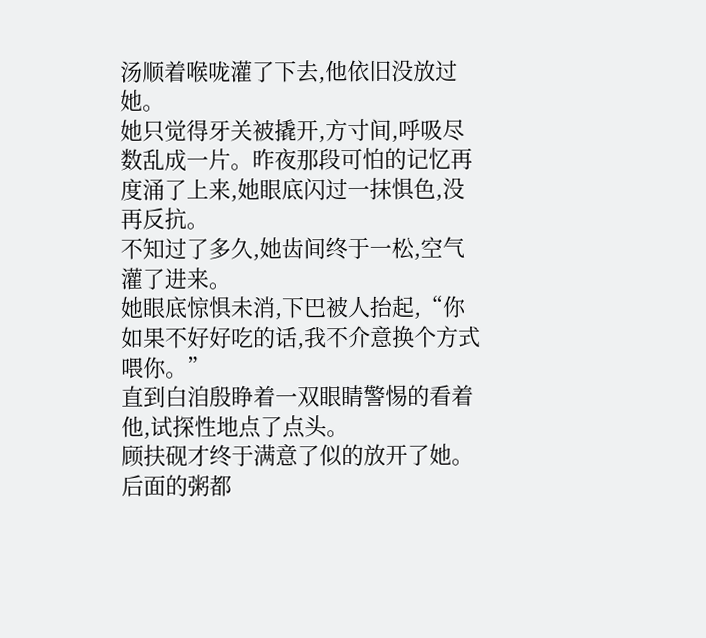汤顺着喉咙灌了下去,他依旧没放过她。
她只觉得牙关被撬开,方寸间,呼吸尽数乱成一片。昨夜那段可怕的记忆再度涌了上来,她眼底闪过一抹惧色,没再反抗。
不知过了多久,她齿间终于一松,空气灌了进来。
她眼底惊惧未消,下巴被人抬起,“你如果不好好吃的话,我不介意换个方式喂你。”
直到白洎殷睁着一双眼睛警惕的看着他,试探性地点了点头。
顾扶砚才终于满意了似的放开了她。
后面的粥都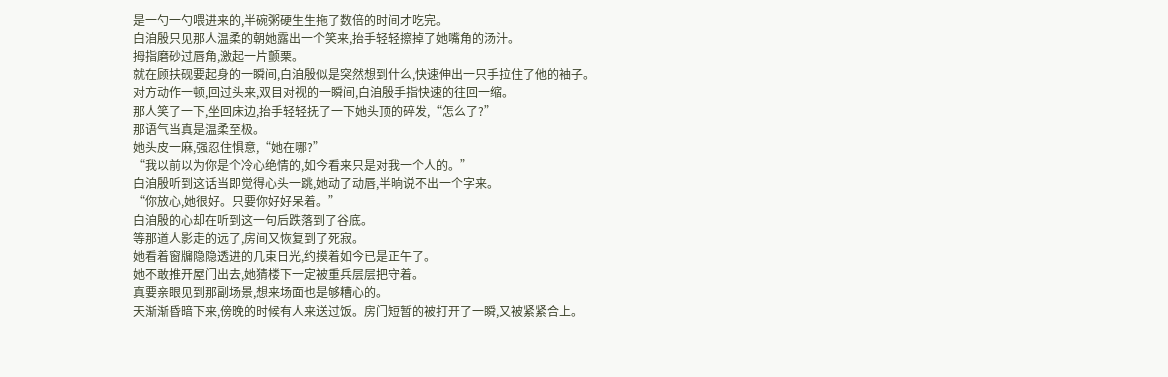是一勺一勺喂进来的,半碗粥硬生生拖了数倍的时间才吃完。
白洎殷只见那人温柔的朝她露出一个笑来,抬手轻轻擦掉了她嘴角的汤汁。
拇指磨砂过唇角,激起一片颤栗。
就在顾扶砚要起身的一瞬间,白洎殷似是突然想到什么,快速伸出一只手拉住了他的袖子。
对方动作一顿,回过头来,双目对视的一瞬间,白洎殷手指快速的往回一缩。
那人笑了一下,坐回床边,抬手轻轻抚了一下她头顶的碎发,“怎么了?”
那语气当真是温柔至极。
她头皮一麻,强忍住惧意,“她在哪?”
“我以前以为你是个冷心绝情的,如今看来只是对我一个人的。”
白洎殷听到这话当即觉得心头一跳,她动了动唇,半晌说不出一个字来。
“你放心,她很好。只要你好好呆着。”
白洎殷的心却在听到这一句后跌落到了谷底。
等那道人影走的远了,房间又恢复到了死寂。
她看着窗牖隐隐透进的几束日光,约摸着如今已是正午了。
她不敢推开屋门出去,她猜楼下一定被重兵层层把守着。
真要亲眼见到那副场景,想来场面也是够糟心的。
天渐渐昏暗下来,傍晚的时候有人来送过饭。房门短暂的被打开了一瞬,又被紧紧合上。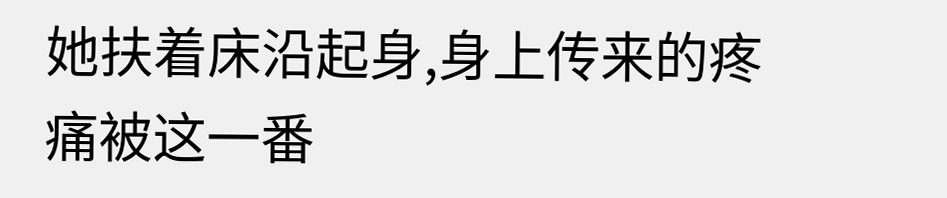她扶着床沿起身,身上传来的疼痛被这一番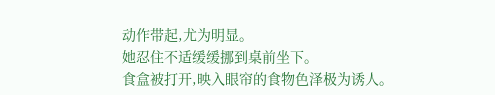动作带起,尤为明显。
她忍住不适缓缓挪到桌前坐下。
食盒被打开,映入眼帘的食物色泽极为诱人。